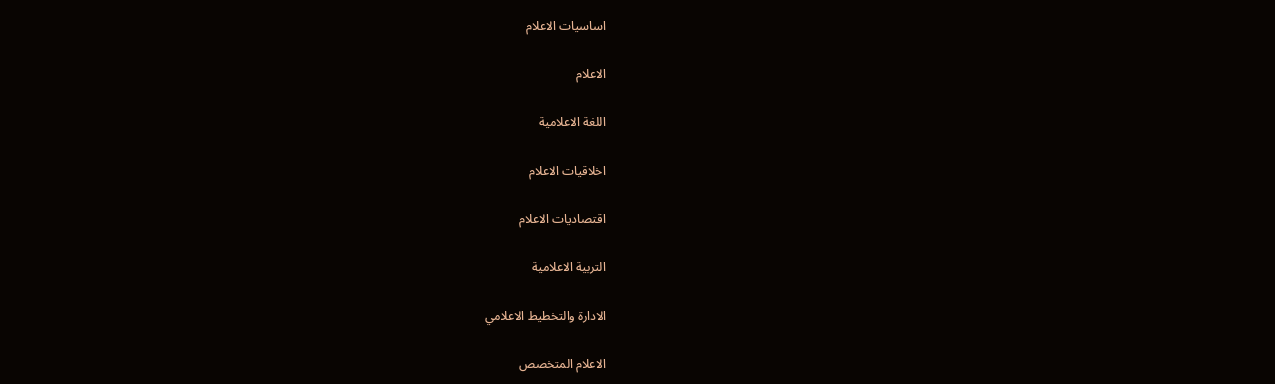اساسيات الاعلام

الاعلام

اللغة الاعلامية

اخلاقيات الاعلام

اقتصاديات الاعلام

التربية الاعلامية

الادارة والتخطيط الاعلامي

الاعلام المتخصص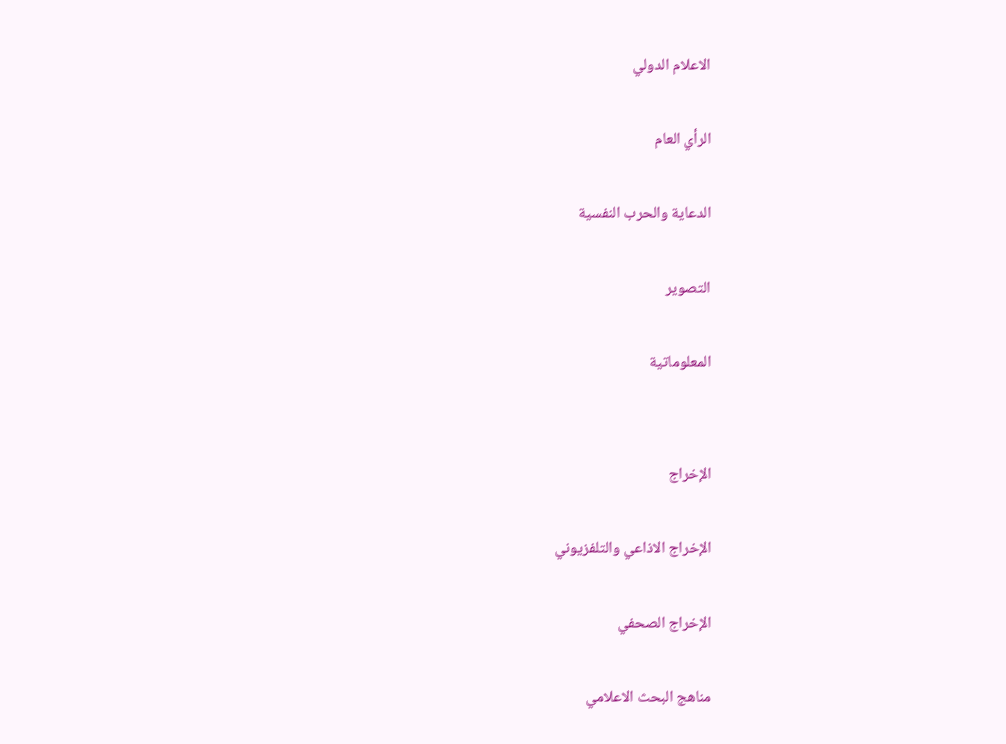الاعلام الدولي

الرأي العام

الدعاية والحرب النفسية

التصوير

المعلوماتية


الإخراج

الإخراج الاذاعي والتلفزيوني

الإخراج الصحفي

مناهج البحث الاعلامي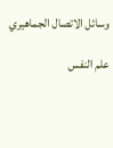وسائل الاتصال الجماهيري

علم النفس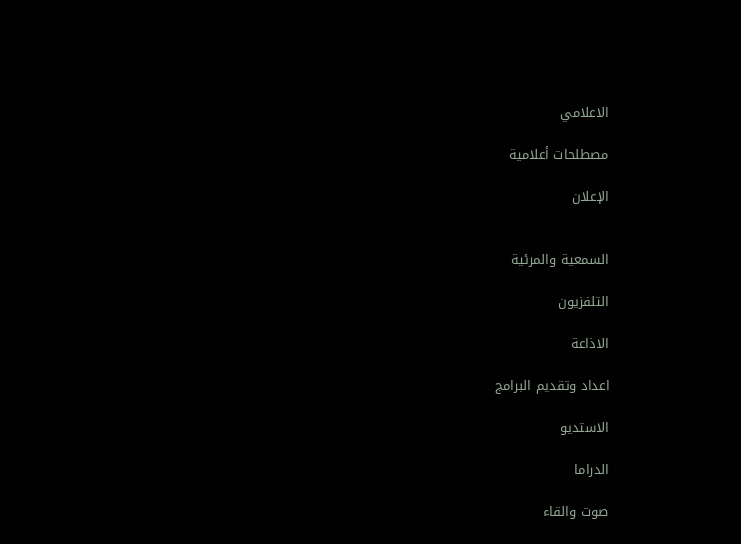الاعلامي

مصطلحات أعلامية

الإعلان


السمعية والمرئية

التلفزيون

الاذاعة

اعداد وتقديم البرامج

الاستديو

الدراما

صوت والقاء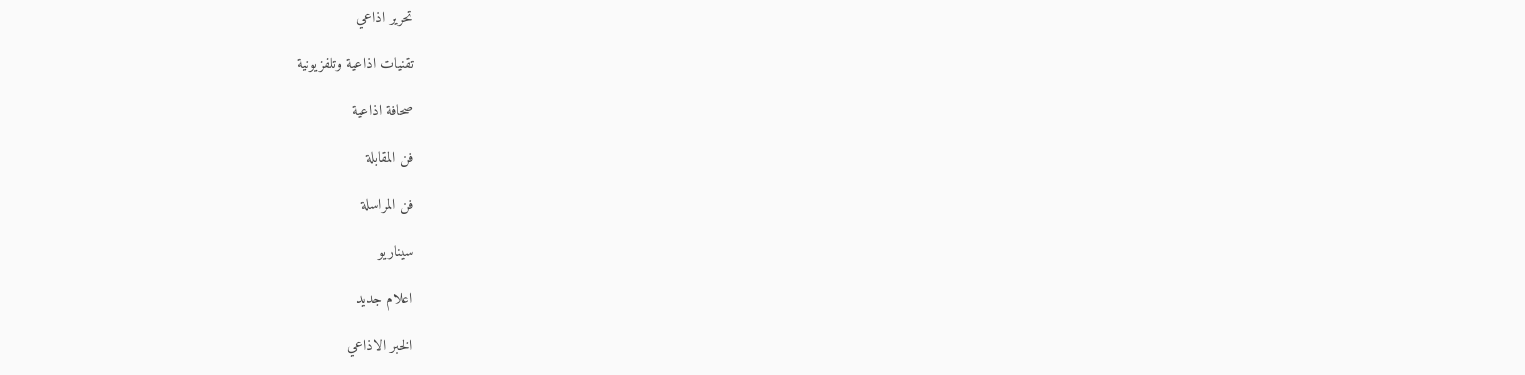تحرير اذاعي

تقنيات اذاعية وتلفزيونية

صحافة اذاعية

فن المقابلة

فن المراسلة

سيناريو

اعلام جديد

الخبر الاذاعي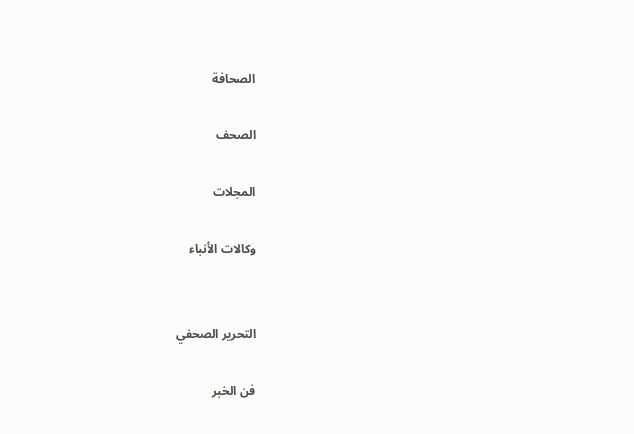الصحافة

الصحف

المجلات

وكالات الأنباء


التحرير الصحفي

فن الخبر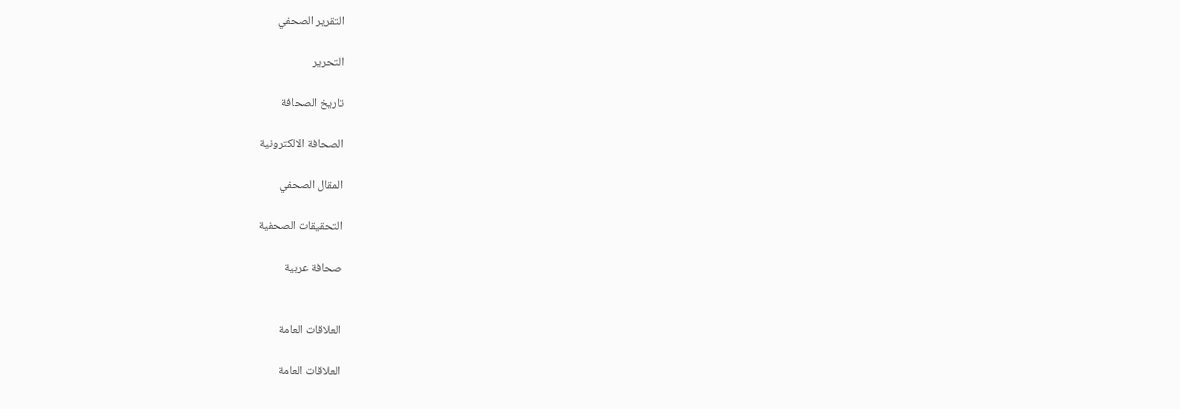التقرير الصحفي

التحرير

تاريخ الصحافة

الصحافة الالكترونية

المقال الصحفي

التحقيقات الصحفية

صحافة عربية


العلاقات العامة

العلاقات العامة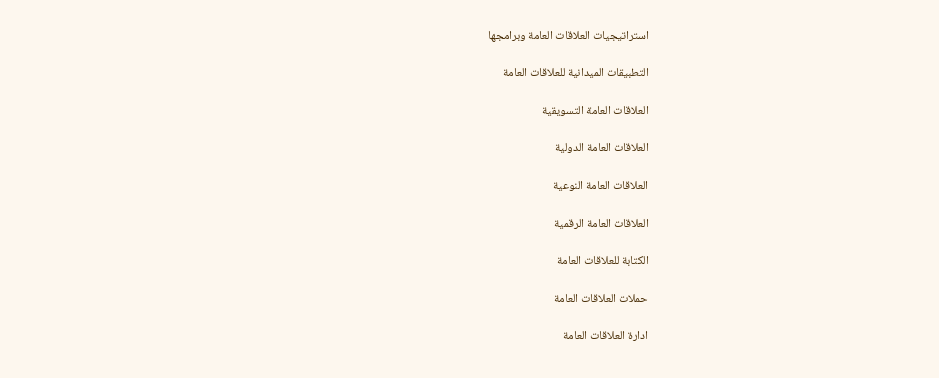استراتيجيات العلاقات العامة وبرامجها

التطبيقات الميدانية للعلاقات العامة

العلاقات العامة التسويقية

العلاقات العامة الدولية

العلاقات العامة النوعية

العلاقات العامة الرقمية

الكتابة للعلاقات العامة

حملات العلاقات العامة

ادارة العلاقات العامة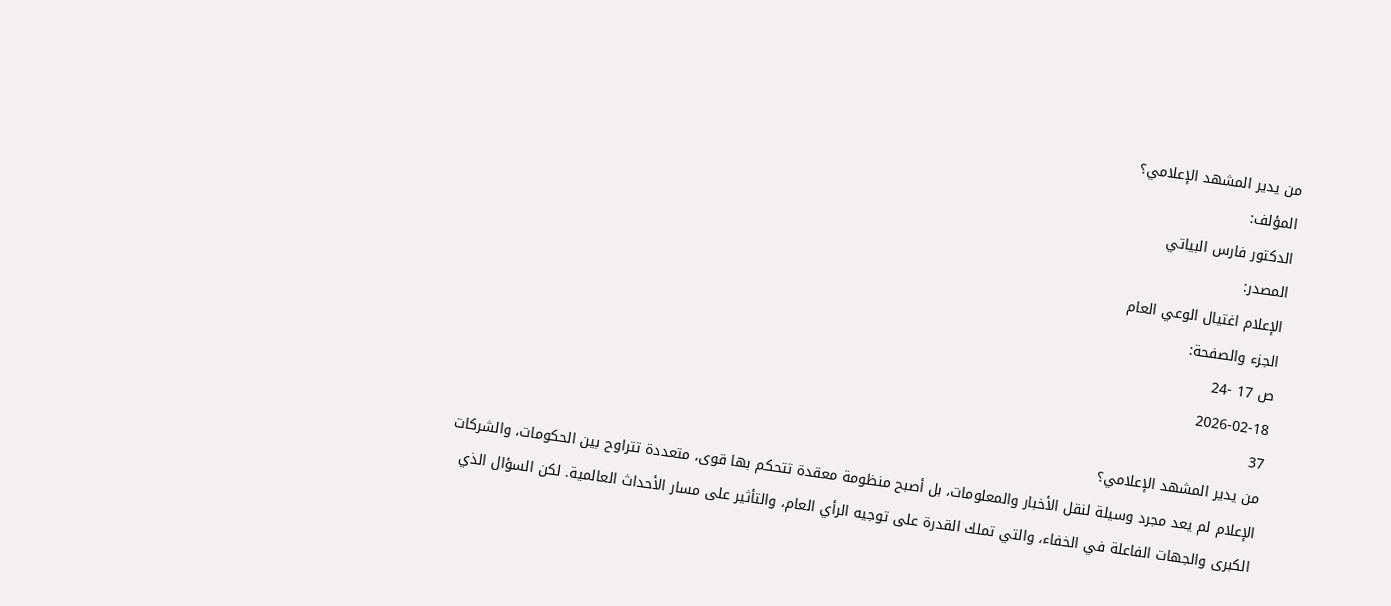من يدير المشهد الإعلامي؟
المؤلف:
الدكتور فارس البياتي
المصدر:
الإعلام اغتيال الوعي العام
الجزء والصفحة:
ص 17 -24
2026-02-18
37
من يدير المشهد الإعلامي؟
الإعلام لم يعد مجرد وسيلة لنقل الأخبار والمعلومات، بل أصبح منظومة معقدة تتحكم بها قوى، متعددة تتراوح بين الحكومات، والشركات الكبرى والجهات الفاعلة في الخفاء، والتي تملك القدرة على توجيه الرأي العام، والتأثير على مسار الأحداث العالمية. لكن السؤال الذي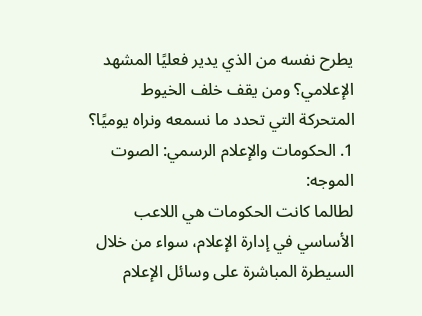يطرح نفسه من الذي يدير فعليًا المشهد الإعلامي؟ ومن يقف خلف الخيوط المتحركة التي تحدد ما نسمعه ونراه يوميًا؟
1. الحكومات والإعلام الرسمي: الصوت الموجه:
لطالما كانت الحكومات هي اللاعب الأساسي في إدارة الإعلام، سواء من خلال السيطرة المباشرة على وسائل الإعلام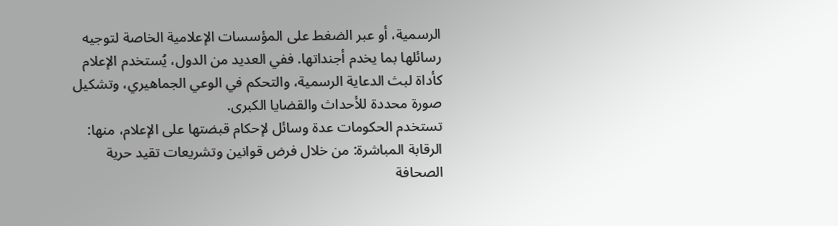الرسمية، أو عبر الضغط على المؤسسات الإعلامية الخاصة لتوجيه رسائلها بما يخدم أجنداتها. ففي العديد من الدول، يُستخدم الإعلام كأداة لبث الدعاية الرسمية، والتحكم في الوعي الجماهيري، وتشكيل صورة محددة للأحداث والقضايا الكبرى.
تستخدم الحكومات عدة وسائل لإحكام قبضتها على الإعلام، منها: الرقابة المباشرة: من خلال فرض قوانين وتشريعات تقيد حرية الصحافة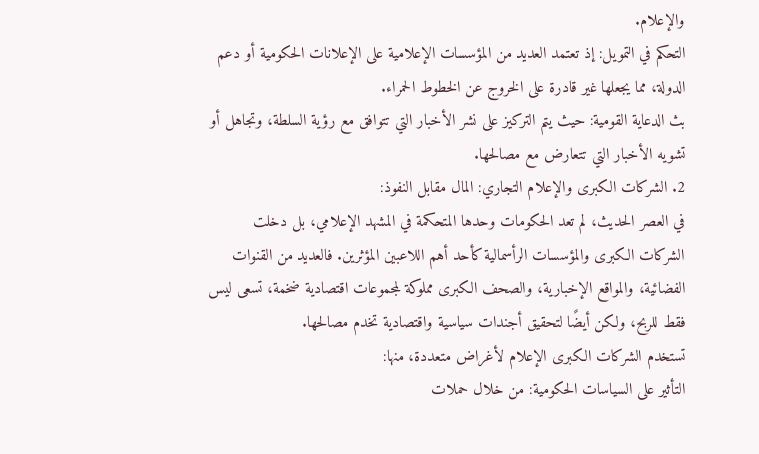والإعلام.
التحكم في التمويل: إذ تعتمد العديد من المؤسسات الإعلامية على الإعلانات الحكومية أو دعم الدولة، مما يجعلها غير قادرة على الخروج عن الخطوط الحمراء.
بث الدعاية القومية: حيث يتم التركيز على نشر الأخبار التي تتوافق مع رؤية السلطة، وتجاهل أو تشويه الأخبار التي تتعارض مع مصالحها.
2. الشركات الكبرى والإعلام التجاري: المال مقابل النفوذ:
في العصر الحديث، لم تعد الحكومات وحدها المتحكمة في المشهد الإعلامي، بل دخلت الشركات الكبرى والمؤسسات الرأسمالية كأحد أهم اللاعبين المؤثرين. فالعديد من القنوات الفضائية، والمواقع الإخبارية، والصحف الكبرى مملوكة لمجموعات اقتصادية ضخمة، تسعى ليس فقط للربح، ولكن أيضًا لتحقيق أجندات سياسية واقتصادية تخدم مصالحها.
تستخدم الشركات الكبرى الإعلام لأغراض متعددة، منها:
التأثير على السياسات الحكومية: من خلال حملات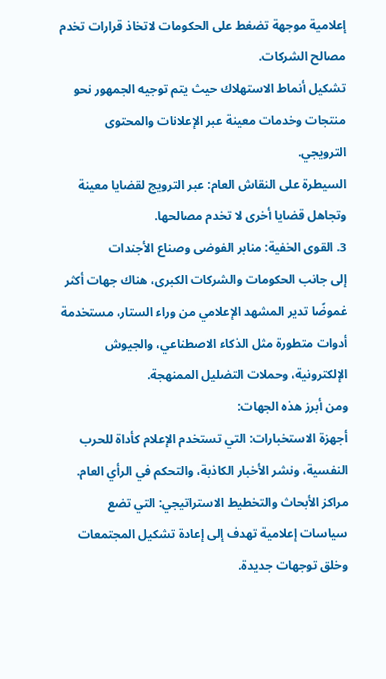إعلامية موجهة تضغط على الحكومات لاتخاذ قرارات تخدم مصالح الشركات.
تشكيل أنماط الاستهلاك حيث يتم توجيه الجمهور نحو منتجات وخدمات معينة عبر الإعلانات والمحتوى الترويجي.
السيطرة على النقاش العام: عبر الترويج لقضايا معينة وتجاهل قضايا أخرى لا تخدم مصالحها.
3. القوى الخفية: منابر الفوضى وصناع الأجندات
إلى جانب الحكومات والشركات الكبرى، هناك جهات أكثر غموضًا تدير المشهد الإعلامي من وراء الستار، مستخدمة أدوات متطورة مثل الذكاء الاصطناعي، والجيوش الإلكترونية، وحملات التضليل الممنهجة.
ومن أبرز هذه الجهات:
أجهزة الاستخبارات: التي تستخدم الإعلام كأداة للحرب النفسية، ونشر الأخبار الكاذبة، والتحكم في الرأي العام.
مراكز الأبحاث والتخطيط الاستراتيجي: التي تضع سياسات إعلامية تهدف إلى إعادة تشكيل المجتمعات وخلق توجهات جديدة.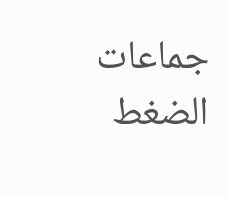جماعات الضغط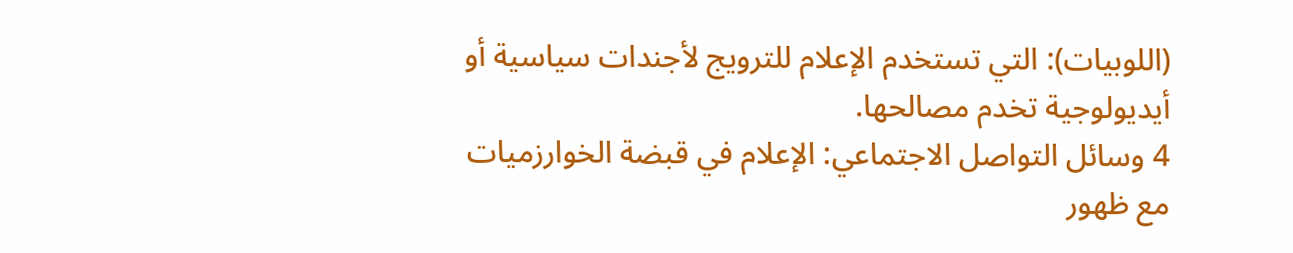(اللوبيات): التي تستخدم الإعلام للترويج لأجندات سياسية أو أيديولوجية تخدم مصالحها.
4 وسائل التواصل الاجتماعي: الإعلام في قبضة الخوارزميات
مع ظهور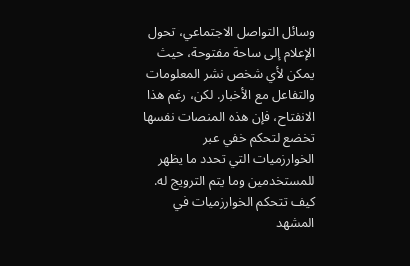وسائل التواصل الاجتماعي، تحول الإعلام إلى ساحة مفتوحة، حيث يمكن لأي شخص نشر المعلومات والتفاعل مع الأخبار. لكن، رغم هذا الانفتاح، فإن هذه المنصات نفسها تخضع لتحكم خفي عبر الخوارزميات التي تحدد ما يظهر للمستخدمين وما يتم الترويج له.
كيف تتحكم الخوارزميات في المشهد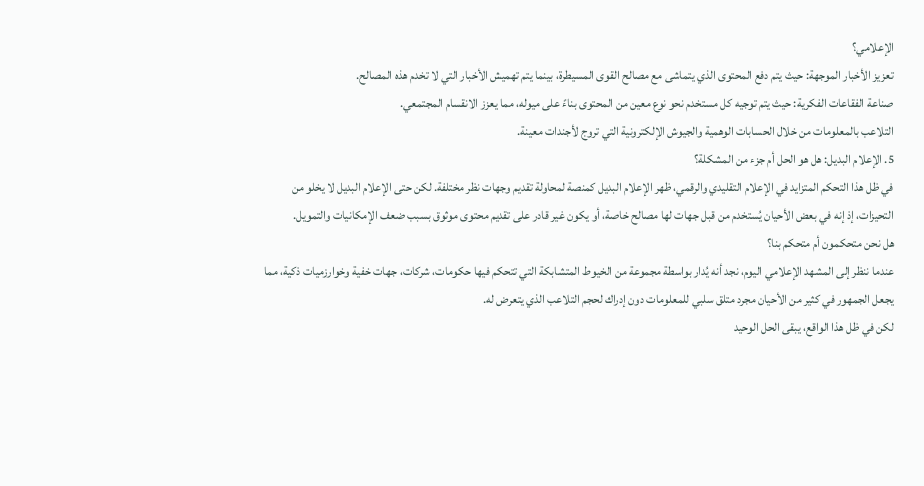الإعلامي؟
تعزيز الأخبار الموجهة: حيث يتم دفع المحتوى الذي يتماشى مع مصالح القوى المسيطرة، بينما يتم تهميش الأخبار التي لا تخدم هذه المصالح.
صناعة الفقاعات الفكرية: حيث يتم توجيه كل مستخدم نحو نوع معين من المحتوى بناءً على ميوله، مما يعزز الانقسام المجتمعي.
التلاعب بالمعلومات من خلال الحسابات الوهمية والجيوش الإلكترونية التي تروج لأجندات معينة.
5. الإعلام البديل: هل هو الحل أم جزء من المشكلة؟
في ظل هذا التحكم المتزايد في الإعلام التقليدي والرقمي، ظهر الإعلام البديل كمنصة لمحاولة تقديم وجهات نظر مختلفة. لكن حتى الإعلام البديل لا يخلو من التحيزات، إذ إنه في بعض الأحيان يُستخدم من قبل جهات لها مصالح خاصة، أو يكون غير قادر على تقديم محتوى موثوق بسبب ضعف الإمكانيات والتمويل.
هل نحن متحكمون أم متحكم بنا؟
عندما ننظر إلى المشهد الإعلامي اليوم، نجد أنه يُدار بواسطة مجموعة من الخيوط المتشابكة التي تتحكم فيها حكومات، شركات، جهات خفية وخوارزميات ذكية، مما يجعل الجمهور في كثير من الأحيان مجرد متلق سلبي للمعلومات دون إدراك لحجم التلاعب الذي يتعرض له.
لكن في ظل هذا الواقع، يبقى الحل الوحيد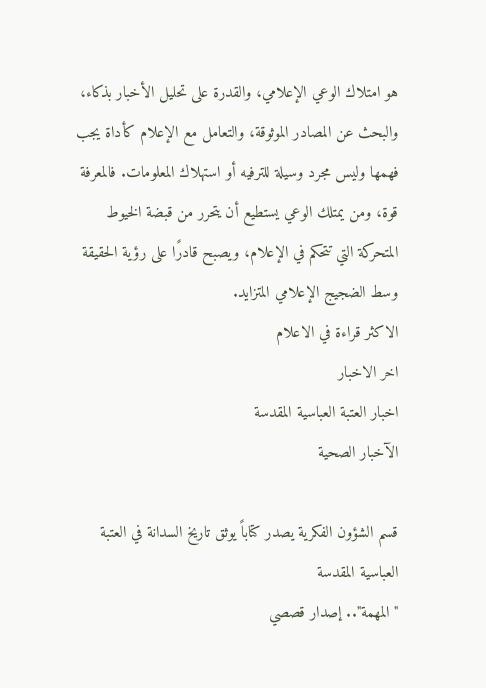هو امتلاك الوعي الإعلامي، والقدرة على تحليل الأخبار بذكاء، والبحث عن المصادر الموثوقة، والتعامل مع الإعلام كأداة يجب فهمها وليس مجرد وسيلة للترفيه أو استهلاك المعلومات. فالمعرفة قوة، ومن يمتلك الوعي يستطيع أن يتحرر من قبضة الخيوط المتحركة التي تتحكم في الإعلام، ويصبح قادرًا على رؤية الحقيقة وسط الضجيج الإعلامي المتزايد.
الاكثر قراءة في الاعلام
اخر الاخبار
اخبار العتبة العباسية المقدسة
الآخبار الصحية

قسم الشؤون الفكرية يصدر كتاباً يوثق تاريخ السدانة في العتبة العباسية المقدسة
"المهمة".. إصدار قصصي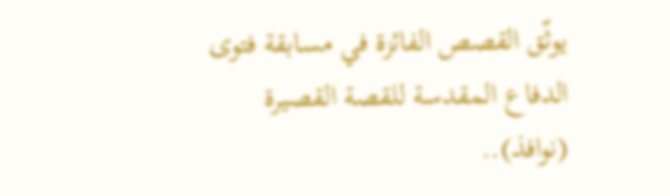يوثّق القصص الفائزة في مسابقة فتوى الدفاع المقدسة للقصة القصيرة
(نوافذ)..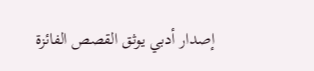إصدار أدبي يوثق القصص الفائزة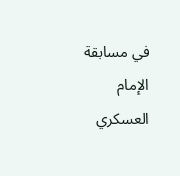في مسابقة الإمام العسكري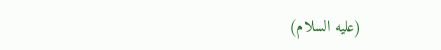(عليه السلام)